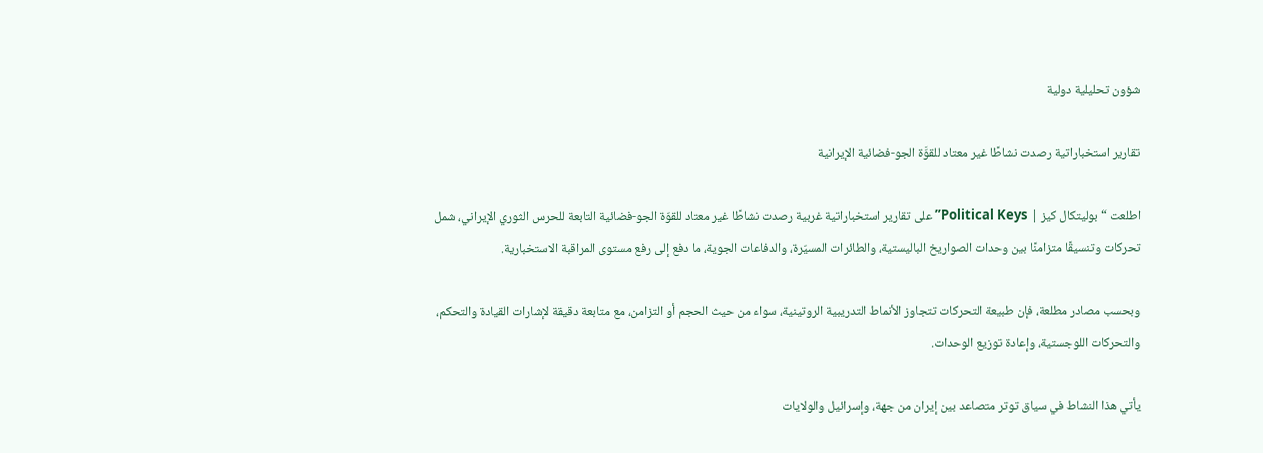شؤون تحليلية دولية

تقارير استخباراتية رصدت نشاطًا غير معتاد للقوَّة الجو-فضائية الإيرانية

اطلعت “بوليتكال كيز | Political Keys” على تقارير استخباراتية غربية رصدت نشاطًا غير معتاد للقوّة الجو-فضائية التابعة للحرس الثوري الإيراني، شمل تحركات وتنسيقًا متزامنًا بين وحدات الصواريخ الباليستية، والطائرات المسيّرة، والدفاعات الجوية، ما دفع إلى رفع مستوى المراقبة الاستخبارية.

وبحسب مصادر مطلعة، فإن طبيعة التحركات تتجاوز الأنماط التدريبية الروتينية، سواء من حيث الحجم أو التزامن، مع متابعة دقيقة لإشارات القيادة والتحكم، والتحركات اللوجستية، وإعادة توزيع الوحدات.

يأتي هذا النشاط في سياق توتر متصاعد بين إيران من جهة، وإسرائيل والولايات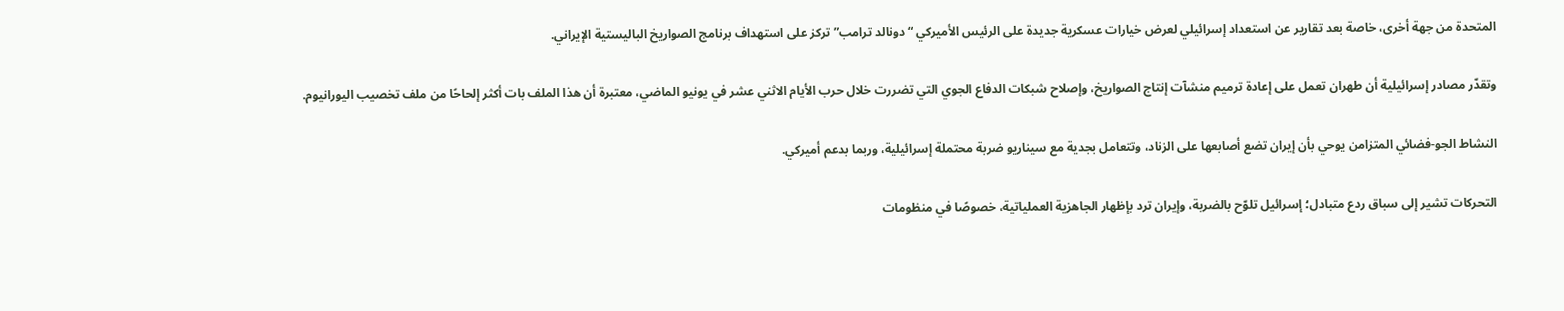المتحدة من جهة أخرى، خاصة بعد تقارير عن استعداد إسرائيلي لعرض خيارات عسكرية جديدة على الرئيس الأميركي “دونالد ترامب” تركز على استهداف برنامج الصواريخ الباليستية الإيراني.

وتقدّر مصادر إسرائيلية أن طهران تعمل على إعادة ترميم منشآت إنتاج الصواريخ، وإصلاح شبكات الدفاع الجوي التي تضررت خلال حرب الأيام الاثني عشر في يونيو الماضي، معتبرة أن هذا الملف بات أكثر إلحاحًا من ملف تخصيب اليورانيوم.

النشاط الجو-فضائي المتزامن يوحي بأن إيران تضع أصابعها على الزناد، وتتعامل بجدية مع سيناريو ضربة محتملة إسرائيلية، وربما بدعم أميركي.

التحركات تشير إلى سباق ردع متبادل؛ إسرائيل تلوّح بالضربة، وإيران ترد بإظهار الجاهزية العملياتية، خصوصًا في منظومات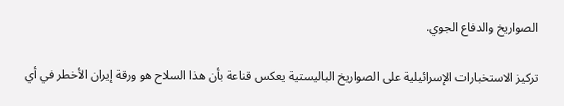الصواريخ والدفاع الجوي.

تركيز الاستخبارات الإسرائيلية على الصواريخ الباليستية يعكس قناعة بأن هذا السلاح هو ورقة إيران الأخطر في أي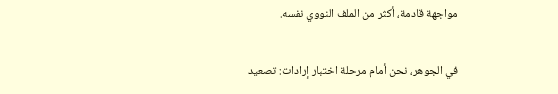مواجهة قادمة، أكثر من الملف النووي نفسه.

في الجوهر، نحن أمام مرحلة اختبار إرادات: تصعيد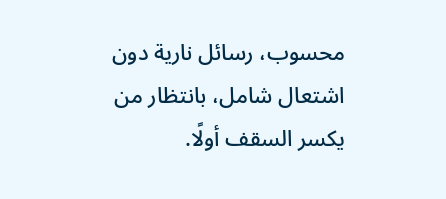محسوب، رسائل نارية دون اشتعال شامل، بانتظار من يكسر السقف أولًا.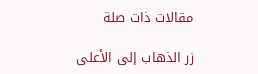مقالات ذات صلة

زر الذهاب إلى الأعلى